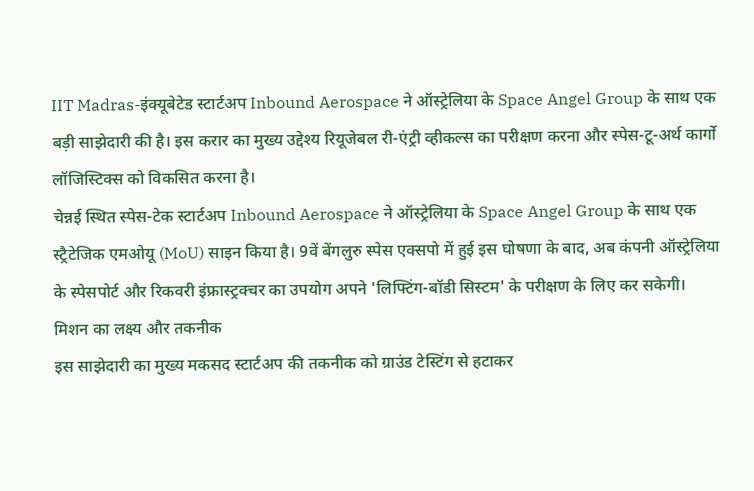IIT Madras-इंक्यूबेटेड स्टार्टअप Inbound Aerospace ने ऑस्ट्रेलिया के Space Angel Group के साथ एक बड़ी साझेदारी की है। इस करार का मुख्य उद्देश्य रियूजेबल री-एंट्री व्हीकल्स का परीक्षण करना और स्पेस-टू-अर्थ कार्गो लॉजिस्टिक्स को विकसित करना है।
चेन्नई स्थित स्पेस-टेक स्टार्टअप Inbound Aerospace ने ऑस्ट्रेलिया के Space Angel Group के साथ एक स्ट्रैटेजिक एमओयू (MoU) साइन किया है। 9वें बेंगलुरु स्पेस एक्सपो में हुई इस घोषणा के बाद, अब कंपनी ऑस्ट्रेलिया के स्पेसपोर्ट और रिकवरी इंफ्रास्ट्रक्चर का उपयोग अपने 'लिफ्टिंग-बॉडी सिस्टम' के परीक्षण के लिए कर सकेगी।
मिशन का लक्ष्य और तकनीक
इस साझेदारी का मुख्य मकसद स्टार्टअप की तकनीक को ग्राउंड टेस्टिंग से हटाकर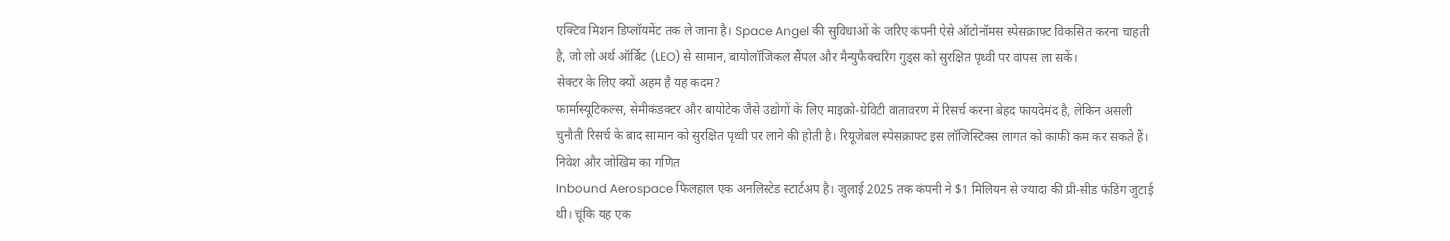एक्टिव मिशन डिप्लॉयमेंट तक ले जाना है। Space Angel की सुविधाओं के जरिए कंपनी ऐसे ऑटोनॉमस स्पेसक्राफ्ट विकसित करना चाहती है, जो लो अर्थ ऑर्बिट (LEO) से सामान, बायोलॉजिकल सैंपल और मैन्युफैक्चरिंग गुड्स को सुरक्षित पृथ्वी पर वापस ला सकें।
सेक्टर के लिए क्यों अहम है यह कदम?
फार्मास्यूटिकल्स, सेमीकंडक्टर और बायोटेक जैसे उद्योगों के लिए माइक्रो-ग्रेविटी वातावरण में रिसर्च करना बेहद फायदेमंद है, लेकिन असली चुनौती रिसर्च के बाद सामान को सुरक्षित पृथ्वी पर लाने की होती है। रियूजेबल स्पेसक्राफ्ट इस लॉजिस्टिक्स लागत को काफी कम कर सकते हैं।
निवेश और जोखिम का गणित
Inbound Aerospace फिलहाल एक अनलिस्टेड स्टार्टअप है। जुलाई 2025 तक कंपनी ने $1 मिलियन से ज्यादा की प्री-सीड फंडिंग जुटाई थी। चूंकि यह एक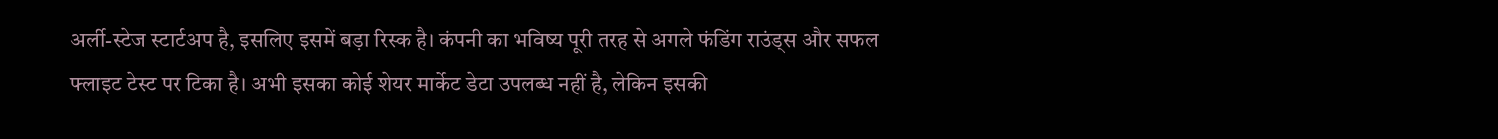अर्ली-स्टेज स्टार्टअप है, इसलिए इसमें बड़ा रिस्क है। कंपनी का भविष्य पूरी तरह से अगले फंडिंग राउंड्स और सफल फ्लाइट टेस्ट पर टिका है। अभी इसका कोई शेयर मार्केट डेटा उपलब्ध नहीं है, लेकिन इसकी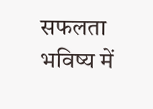सफलता भविष्य में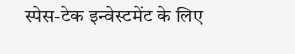स्पेस-टेक इन्वेस्टमेंट के लिए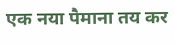एक नया पैमाना तय कर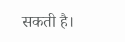सकती है।